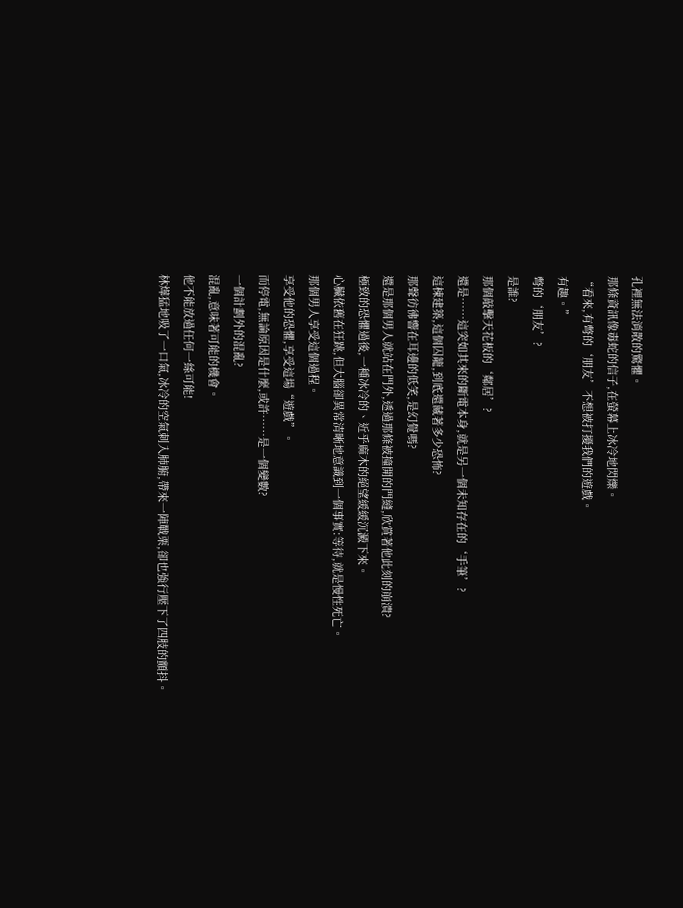孔裡無法消散的驚懼。
那條資訊像毒蛇的信子,在螢幕上冰冷地閃爍。
“看來,有彆的‘朋友’不想被打擾我們的遊戲。
有趣。”
彆的‘朋友’?
是誰?
那個敲擊天花板的‘鄰居’?
還是……這突如其來的斷電本身,就是另一個未知存在的‘手筆’?
這棟建築,這個囚籠,到底還藏著多少恐怖?
那聲彷彿響在耳邊的低笑,是幻覺嗎?
還是那個男人就站在門外,透過那條被撞開的門縫,欣賞著他此刻的崩潰?
極致的恐懼過後,一種冰冷的、近乎麻木的絕望緩緩沉澱下來。
心臟依舊在狂跳,但大腦卻異常清晰地意識到一個事實:等待,就是慢性死亡。
那個男人享受這個過程。
享受他的恐懼,享受這場“遊戲”。
而停電,無論原因是什麼,或許……是一個變數?
一個計劃外的混亂?
混亂,意味著可能的機會。
他不能放過任何一絲可能!
林燁猛地吸了一口氣,冰冷的空氣刺入肺腑,帶來一陣戰栗,卻也強行壓下了四肢的顫抖。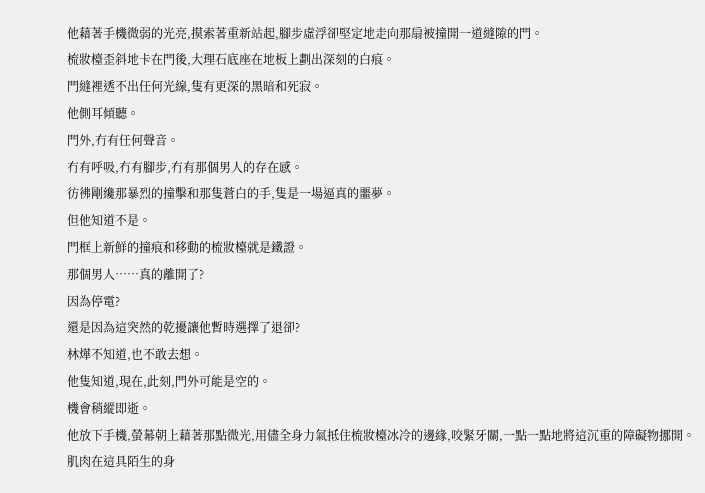他藉著手機微弱的光亮,摸索著重新站起,腳步虛浮卻堅定地走向那扇被撞開一道縫隙的門。
梳妝檯歪斜地卡在門後,大理石底座在地板上劃出深刻的白痕。
門縫裡透不出任何光線,隻有更深的黑暗和死寂。
他側耳傾聽。
門外,冇有任何聲音。
冇有呼吸,冇有腳步,冇有那個男人的存在感。
彷彿剛纔那暴烈的撞擊和那隻蒼白的手,隻是一場逼真的噩夢。
但他知道不是。
門框上新鮮的撞痕和移動的梳妝檯就是鐵證。
那個男人……真的離開了?
因為停電?
還是因為這突然的乾擾讓他暫時選擇了退卻?
林燁不知道,也不敢去想。
他隻知道,現在,此刻,門外可能是空的。
機會稍縱即逝。
他放下手機,螢幕朝上藉著那點微光,用儘全身力氣抵住梳妝檯冰冷的邊緣,咬緊牙關,一點一點地將這沉重的障礙物挪開。
肌肉在這具陌生的身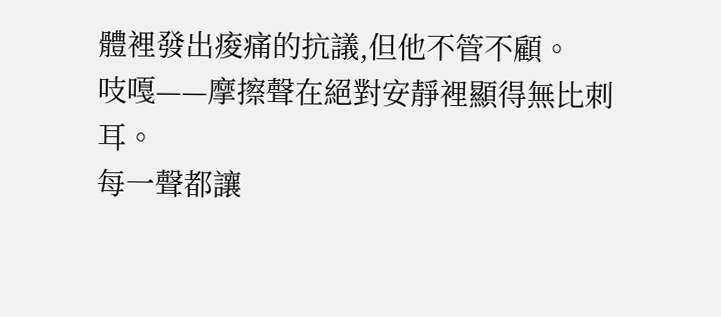體裡發出痠痛的抗議,但他不管不顧。
吱嘎——摩擦聲在絕對安靜裡顯得無比刺耳。
每一聲都讓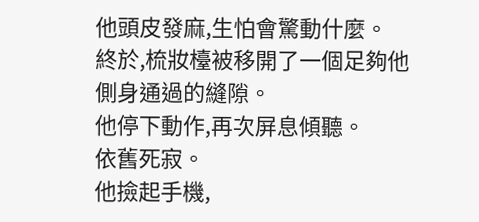他頭皮發麻,生怕會驚動什麼。
終於,梳妝檯被移開了一個足夠他側身通過的縫隙。
他停下動作,再次屏息傾聽。
依舊死寂。
他撿起手機,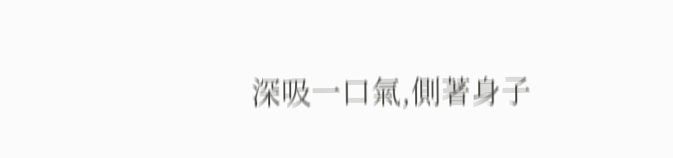深吸一口氣,側著身子